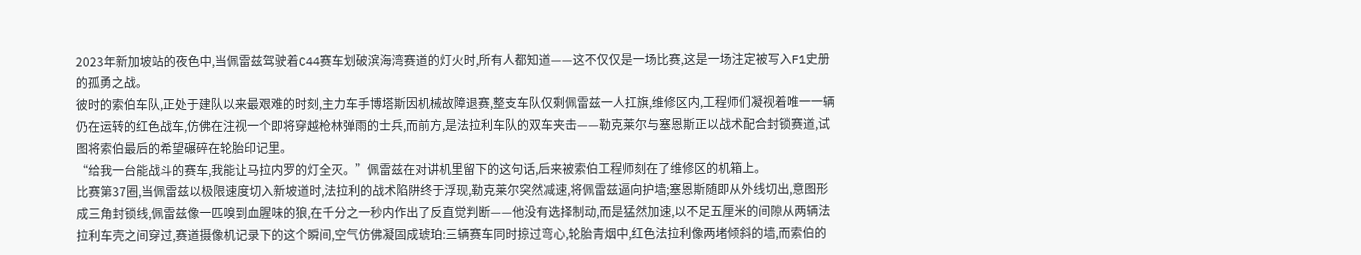2023年新加坡站的夜色中,当佩雷兹驾驶着C44赛车划破滨海湾赛道的灯火时,所有人都知道——这不仅仅是一场比赛,这是一场注定被写入F1史册的孤勇之战。
彼时的索伯车队,正处于建队以来最艰难的时刻,主力车手博塔斯因机械故障退赛,整支车队仅剩佩雷兹一人扛旗,维修区内,工程师们凝视着唯一一辆仍在运转的红色战车,仿佛在注视一个即将穿越枪林弹雨的士兵,而前方,是法拉利车队的双车夹击——勒克莱尔与塞恩斯正以战术配合封锁赛道,试图将索伯最后的希望碾碎在轮胎印记里。
“给我一台能战斗的赛车,我能让马拉内罗的灯全灭。”佩雷兹在对讲机里留下的这句话,后来被索伯工程师刻在了维修区的机箱上。
比赛第37圈,当佩雷兹以极限速度切入新坡道时,法拉利的战术陷阱终于浮现,勒克莱尔突然减速,将佩雷兹逼向护墙;塞恩斯随即从外线切出,意图形成三角封锁线,佩雷兹像一匹嗅到血腥味的狼,在千分之一秒内作出了反直觉判断——他没有选择制动,而是猛然加速,以不足五厘米的间隙从两辆法拉利车壳之间穿过,赛道摄像机记录下的这个瞬间,空气仿佛凝固成琥珀:三辆赛车同时掠过弯心,轮胎青烟中,红色法拉利像两堵倾斜的墙,而索伯的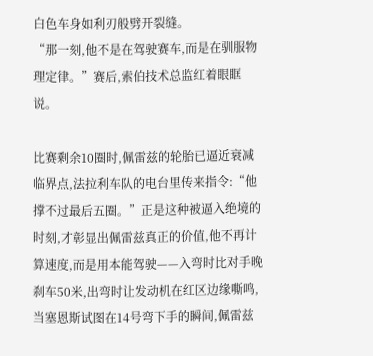白色车身如利刃般劈开裂缝。
“那一刻,他不是在驾驶赛车,而是在驯服物理定律。”赛后,索伯技术总监红着眼眶说。

比赛剩余10圈时,佩雷兹的轮胎已逼近衰减临界点,法拉利车队的电台里传来指令:“他撑不过最后五圈。”正是这种被逼入绝境的时刻,才彰显出佩雷兹真正的价值,他不再计算速度,而是用本能驾驶——入弯时比对手晚刹车50米,出弯时让发动机在红区边缘嘶鸣,当塞恩斯试图在14号弯下手的瞬间,佩雷兹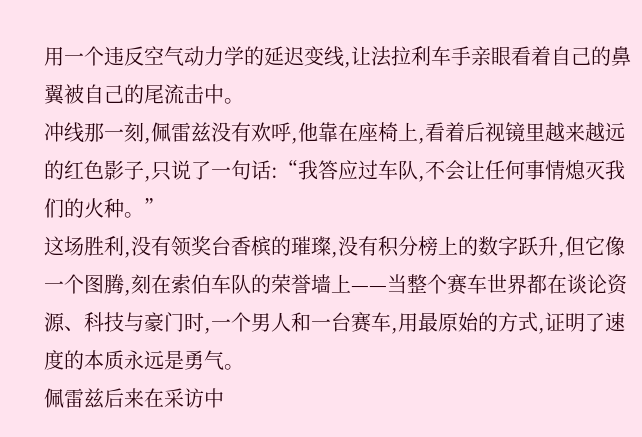用一个违反空气动力学的延迟变线,让法拉利车手亲眼看着自己的鼻翼被自己的尾流击中。
冲线那一刻,佩雷兹没有欢呼,他靠在座椅上,看着后视镜里越来越远的红色影子,只说了一句话:“我答应过车队,不会让任何事情熄灭我们的火种。”
这场胜利,没有领奖台香槟的璀璨,没有积分榜上的数字跃升,但它像一个图腾,刻在索伯车队的荣誉墙上——当整个赛车世界都在谈论资源、科技与豪门时,一个男人和一台赛车,用最原始的方式,证明了速度的本质永远是勇气。
佩雷兹后来在采访中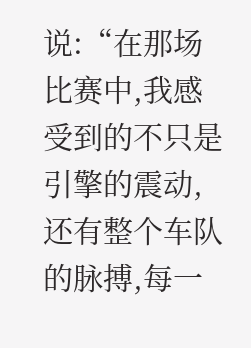说:“在那场比赛中,我感受到的不只是引擎的震动,还有整个车队的脉搏,每一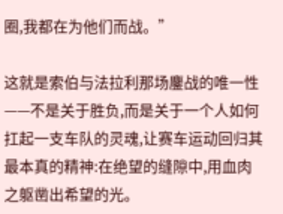圈,我都在为他们而战。”

这就是索伯与法拉利那场鏖战的唯一性——不是关于胜负,而是关于一个人如何扛起一支车队的灵魂,让赛车运动回归其最本真的精神:在绝望的缝隙中,用血肉之躯凿出希望的光。